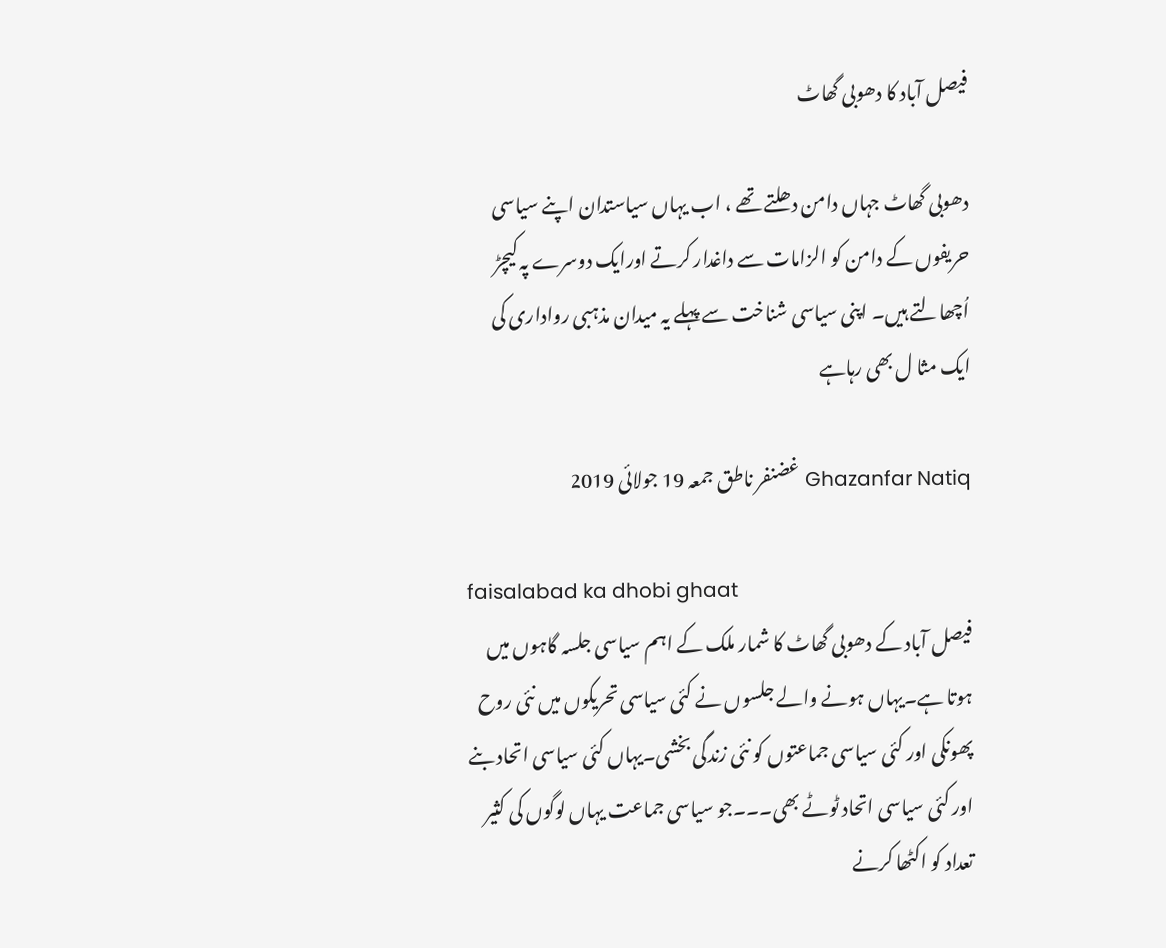فیصل آباد کا دھوبی گھاٹ

دھوبی گھاٹ جہاں دامن دھلتے تھے ، اب یہاں سیاستدان اپنے سیاسی حریفوں کے دامن کو الزامات سے داغدار کرتے اورایک دوسرے پہ کیچڑ اُچھالتے ہیں۔ اپنی سیاسی شناخت سے پہلے یہ میدان مذہبی رواداری کی ایک مثا ل بھی رہاہے

Ghazanfar Natiq غضنفر ناطق جمعہ 19 جولائی 2019

faisalabad ka dhobi ghaat
فیصل آباد کے دھوبی گھاٹ کا شمار ملک کے اہم سیاسی جلسہ گاہوں میں ہوتا ہے۔یہاں ہونے والے جلسوں نے کئی سیاسی تحریکوں میں نئی روح پھونکی اور کئی سیاسی جماعتوں کو نئی زندگی بخشی۔یہاں کئی سیاسی اتحاد بنے اور کئی سیاسی اتحاد ٹوٹے بھی۔۔۔جو سیاسی جماعت یہاں لوگوں کی کثیر تعداد کو اکٹھا کرنے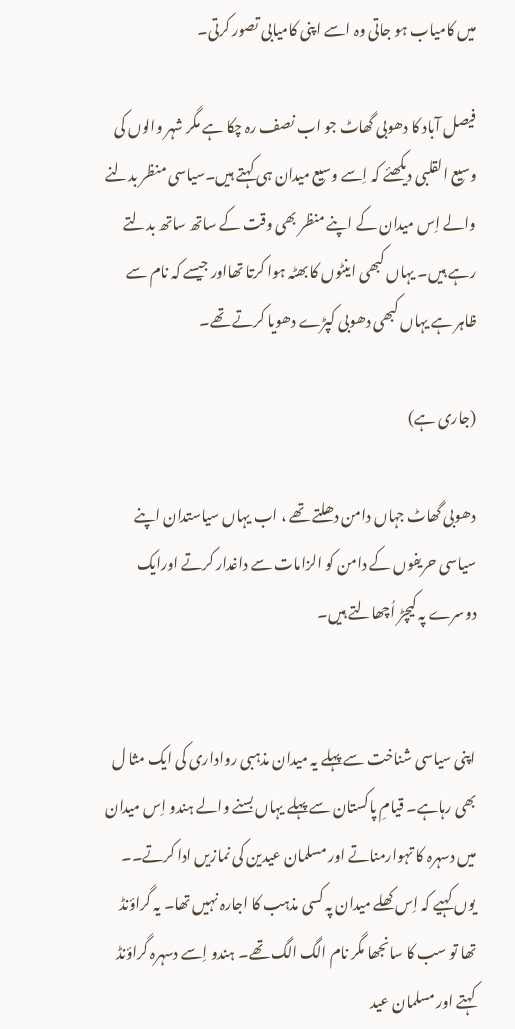میں کامیاب ہو جاتی وہ اسے اپنی کامیابی تصور کرتی۔

فیصل آباد کا دھوبی گھاٹ جو اب نصف رہ چکا ہے مگر شہر والوں کی وسیع القلبی دیکھئے کہ اِسے وسیع میدان ہی کہتے ہیں۔سیاسی منظر بدلنے والے اِس میدان کے اپنے منظر بھی وقت کے ساتھ ساتھ بدلتے رہے ہیں۔ یہاں کبھی اینٹوں کا بھٹہ ہوا کرتا تھااور جیسے کہ نام سے ظاہر ہے یہاں کبھی دھوبی کپڑے دھویا کرتے تھے۔

(جاری ہے)

دھوبی گھاٹ جہاں دامن دھلتے تھے ، اب یہاں سیاستدان اپنے سیاسی حریفوں کے دامن کو الزامات سے داغدار کرتے اورایک دوسرے پہ کیچڑ اُچھالتے ہیں۔


اپنی سیاسی شناخت سے پہلے یہ میدان مذہبی رواداری کی ایک مثا ل بھی رہاہے۔ قیامِ پاکستان سے پہلے یہاں بسنے والے ہندو اِس میدان میں دسہرہ کا تہوارمناتے اور مسلمان عیدین کی نمازیں ادا کرتے۔۔ یوں کہیے کہ اِس کھلے میدان پہ کسی مذہب کا اجارہ نہیں تھا۔ یہ گراؤنڈ تھا تو سب کا سانجھا مگر نام الگ الگ تھے۔ ہندو اِسے دسہرہ گراؤنڈ کہتے اور مسلمان عید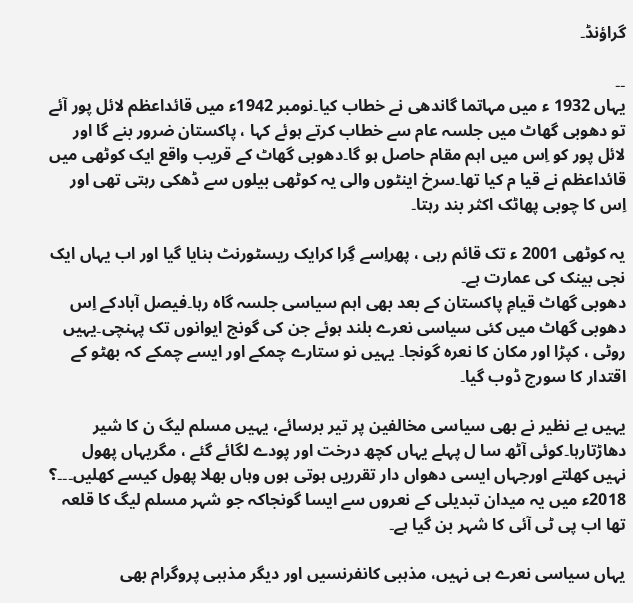گراؤنڈ۔

۔۔
یہاں 1932 ء میں مہاتما گاندھی نے خطاب کیا۔نومبر 1942ء میں قائداعظم لائل پور آئے تو دھوبی گھاٹ میں جلسہ عام سے خطاب کرتے ہوئے کہا ، پاکستان ضرور بنے گا اور لائل پور کو اِس میں اہم مقام حاصل ہو گا۔دھوبی گھاٹ کے قریب واقع ایک کوٹھی میں قائداعظم نے قیا م کیا تھا۔سرخ اینٹوں والی یہ کوٹھی بیلوں سے ڈھکی رہتی تھی اور اِس کا چوبی پھاٹک اکثر بند رہتا۔

یہ کوٹھی 2001 ء تک قائم رہی ، پھراِسے گِرا کرایک ریسٹورنٹ بنایا گیا اور اب یہاں ایک نجی بینک کی عمارت ہے۔
دھوبی گھاٹ قیامِ پاکستان کے بعد بھی اہم سیاسی جلسہ گاہ رہا۔فیصل آبادکے اِس دھوبی گھاٹ میں کئی سیاسی نعرے بلند ہوئے جن کی گونج ایوانوں تک پہنچی۔یہیں روٹی ، کپڑا اور مکان کا نعرہ گونجا۔ یہیں نو ستارے چمکے اور ایسے چمکے کہ بھٹو کے اقتدار کا سورج ڈوب گیا۔

یہیں بے نظیر نے بھی سیاسی مخالفین پر تیر برسائے، یہیں مسلم لیگ ن کا شیر دھاڑتارہا۔کوئی آٹھ سا ل پہلے یہاں کچھ درخت اور پودے لگائے گئے ، مگریہاں پھول نہیں کھلتے اورجہاں ایسی دھواں دار تقرریں ہوتی ہوں وہاں بھلا پھول کیسے کھلیں۔۔۔؟
2018ء میں یہ میدان تبدیلی کے نعروں سے ایسا گونجاکہ جو شہر مسلم لیگ کا قلعہ تھا اب پی ٹی آئی کا شہر بن گیا ہے۔

یہاں سیاسی نعرے ہی نہیں، مذہبی کانفرنسیں اور دیگر مذہبی پروگرام بھی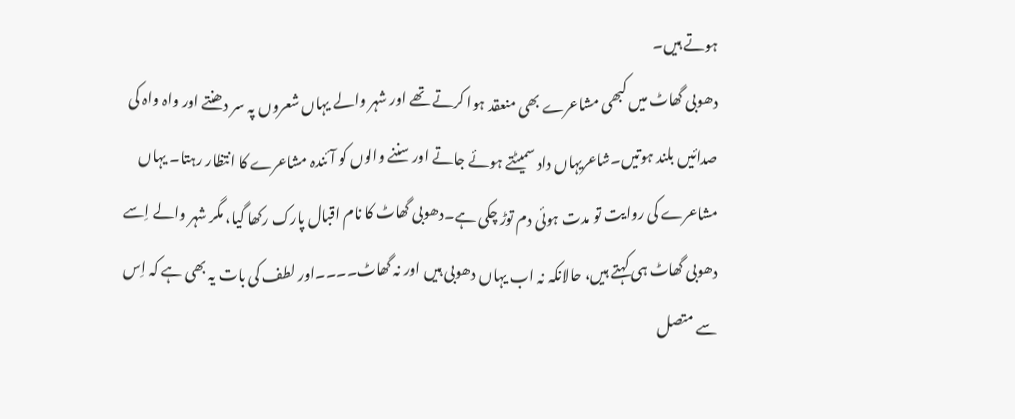ہوتے ہیں۔
دھوبی گھاٹ میں کبھی مشاعرے بھی منعقد ہوا کرتے تھے اور شہر والے یہاں شعروں پہ سر دھنتے اور واہ واہ کی صدائیں بلند ہوتیں۔شاعریہاں داد سمیٹتے ہوئے جاتے اور سننے والوں کو آئندہ مشاعرے کا انتظار رہتا۔ یہاں مشاعرے کی روایت تو مدت ہوئی دم توڑ چکی ہے۔دھوبی گھاٹ کا نام اقبال پارک رکھا گیا، مگر شہر والے اِسے دھوبی گھاٹ ہی کہتے ہیں، حالانکہ نہ اب یہاں دھوبی ہیں اور نہ گھاٹ۔۔۔۔اور لطف کی بات یہ بھی ہے کہ اِس سے متصل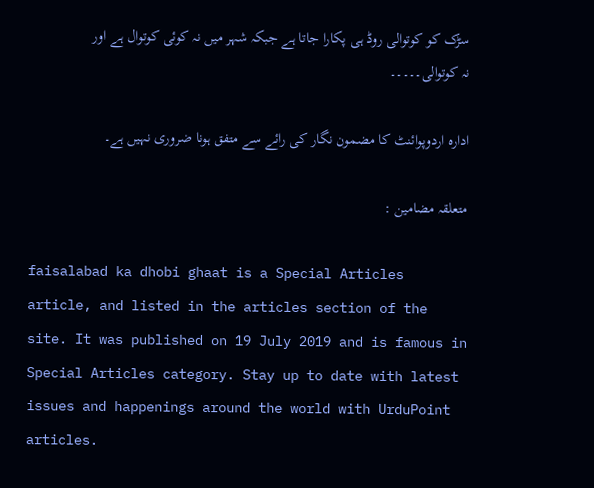سڑک کو کوتوالی روڈ ہی پکارا جاتا ہے جبکہ شہر میں نہ کوئی کوتوال ہے اور نہ کوتوالی۔۔۔۔۔

ادارہ اردوپوائنٹ کا مضمون نگار کی رائے سے متفق ہونا ضروری نہیں ہے۔

متعلقہ مضامین :

faisalabad ka dhobi ghaat is a Special Articles article, and listed in the articles section of the site. It was published on 19 July 2019 and is famous in Special Articles category. Stay up to date with latest issues and happenings around the world with UrduPoint articles.